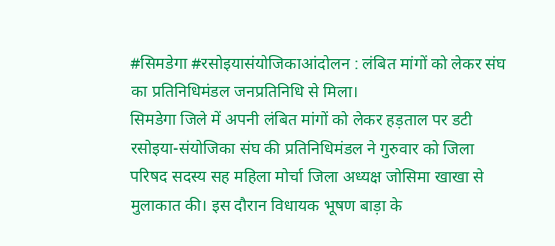#सिमडेगा #रसोइयासंयोजिकाआंदोलन : लंबित मांगों को लेकर संघ का प्रतिनिधिमंडल जनप्रतिनिधि से मिला।
सिमडेगा जिले में अपनी लंबित मांगों को लेकर हड़ताल पर डटी रसोइया-संयोजिका संघ की प्रतिनिधिमंडल ने गुरुवार को जिला परिषद सदस्य सह महिला मोर्चा जिला अध्यक्ष जोसिमा खाखा से मुलाकात की। इस दौरान विधायक भूषण बाड़ा के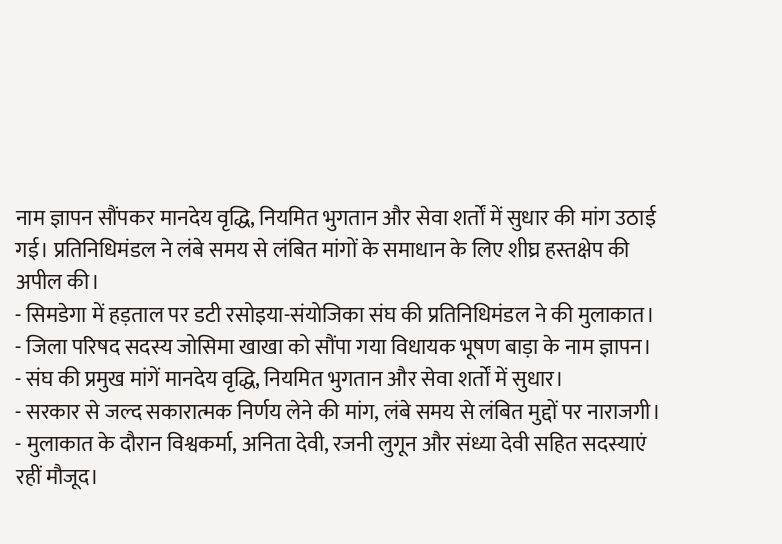नाम ज्ञापन सौंपकर मानदेय वृद्धि, नियमित भुगतान और सेवा शर्तों में सुधार की मांग उठाई गई। प्रतिनिधिमंडल ने लंबे समय से लंबित मांगों के समाधान के लिए शीघ्र हस्तक्षेप की अपील की।
- सिमडेगा में हड़ताल पर डटी रसोइया-संयोजिका संघ की प्रतिनिधिमंडल ने की मुलाकात।
- जिला परिषद सदस्य जोसिमा खाखा को सौंपा गया विधायक भूषण बाड़ा के नाम ज्ञापन।
- संघ की प्रमुख मांगें मानदेय वृद्धि, नियमित भुगतान और सेवा शर्तों में सुधार।
- सरकार से जल्द सकारात्मक निर्णय लेने की मांग, लंबे समय से लंबित मुद्दों पर नाराजगी।
- मुलाकात के दौरान विश्वकर्मा, अनिता देवी, रजनी लुगून और संध्या देवी सहित सदस्याएं रहीं मौजूद।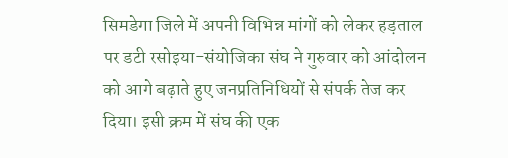सिमडेगा जिले में अपनी विभिन्न मांगों को लेकर हड़ताल पर डटी रसोइया-संयोजिका संघ ने गुरुवार को आंदोलन को आगे बढ़ाते हुए जनप्रतिनिधियों से संपर्क तेज कर दिया। इसी क्रम में संघ की एक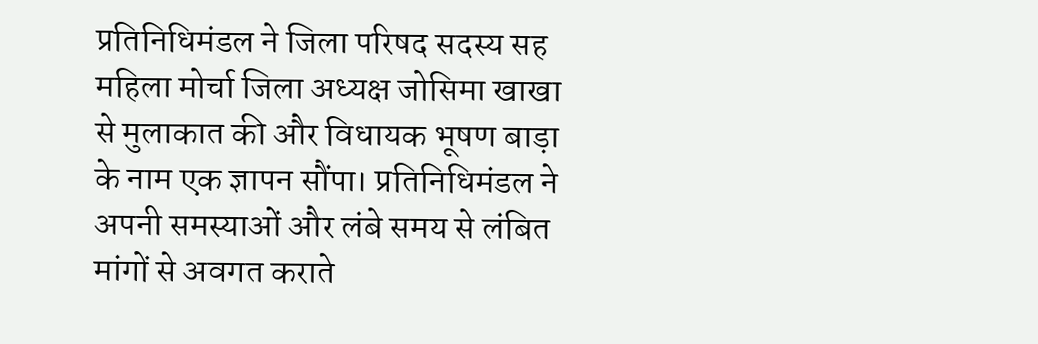प्रतिनिधिमंडल ने जिला परिषद सदस्य सह महिला मोर्चा जिला अध्यक्ष जोसिमा खाखा से मुलाकात की और विधायक भूषण बाड़ा के नाम एक ज्ञापन सौंपा। प्रतिनिधिमंडल ने अपनी समस्याओं और लंबे समय से लंबित मांगों से अवगत कराते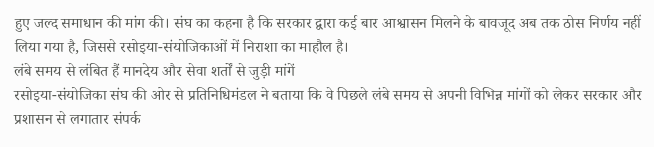हुए जल्द समाधान की मांग की। संघ का कहना है कि सरकार द्वारा कई बार आश्वासन मिलने के बावजूद अब तक ठोस निर्णय नहीं लिया गया है, जिससे रसोइया-संयोजिकाओं में निराशा का माहौल है।
लंबे समय से लंबित हैं मानदेय और सेवा शर्तों से जुड़ी मांगें
रसोइया-संयोजिका संघ की ओर से प्रतिनिधिमंडल ने बताया कि वे पिछले लंबे समय से अपनी विभिन्न मांगों को लेकर सरकार और प्रशासन से लगातार संपर्क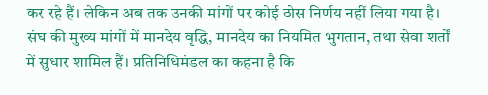कर रहे हैं। लेकिन अब तक उनकी मांगों पर कोई ठोस निर्णय नहीं लिया गया है।
संघ की मुख्य मांगों में मानदेय वृद्धि, मानदेय का नियमित भुगतान, तथा सेवा शर्तों में सुधार शामिल हैं। प्रतिनिधिमंडल का कहना है कि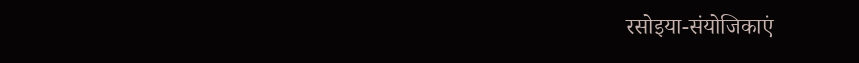रसोइया-संयोजिकाएं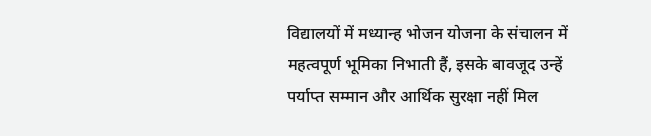विद्यालयों में मध्यान्ह भोजन योजना के संचालन में महत्वपूर्ण भूमिका निभाती हैं, इसके बावजूद उन्हें पर्याप्त सम्मान और आर्थिक सुरक्षा नहीं मिल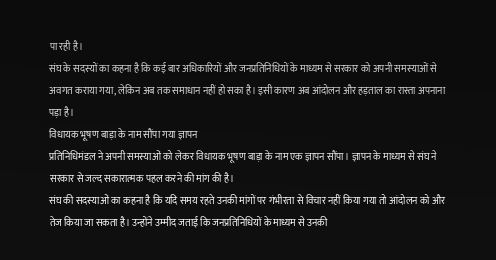पा रही है।
संघ के सदस्यों का कहना है कि कई बार अधिकारियों और जनप्रतिनिधियों के माध्यम से सरकार को अपनी समस्याओं से अवगत कराया गया, लेकिन अब तक समाधान नहीं हो सका है। इसी कारण अब आंदोलन और हड़ताल का रास्ता अपनाना पड़ा है।
विधायक भूषण बाड़ा के नाम सौंपा गया ज्ञापन
प्रतिनिधिमंडल ने अपनी समस्याओं को लेकर विधायक भूषण बाड़ा के नाम एक ज्ञापन सौंपा। ज्ञापन के माध्यम से संघ ने सरकार से जल्द सकारात्मक पहल करने की मांग की है।
संघ की सदस्याओं का कहना है कि यदि समय रहते उनकी मांगों पर गंभीरता से विचार नहीं किया गया तो आंदोलन को और तेज किया जा सकता है। उन्होंने उम्मीद जताई कि जनप्रतिनिधियों के माध्यम से उनकी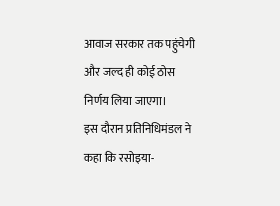आवाज सरकार तक पहुंचेगी और जल्द ही कोई ठोस निर्णय लिया जाएगा।
इस दौरान प्रतिनिधिमंडल ने कहा कि रसोइया-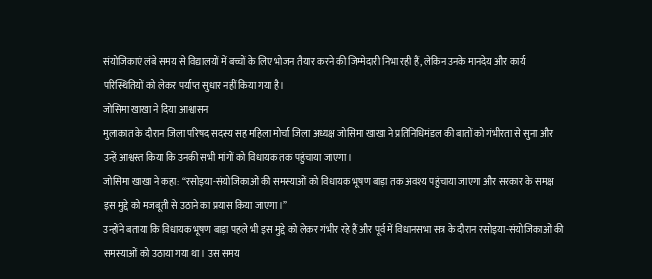संयोजिकाएं लंबे समय से विद्यालयों में बच्चों के लिए भोजन तैयार करने की जिम्मेदारी निभा रही हैं, लेकिन उनके मानदेय और कार्य परिस्थितियों को लेकर पर्याप्त सुधार नहीं किया गया है।
जोसिमा खाखा ने दिया आश्वासन
मुलाकात के दौरान जिला परिषद सदस्य सह महिला मोर्चा जिला अध्यक्ष जोसिमा खाखा ने प्रतिनिधिमंडल की बातों को गंभीरता से सुना और उन्हें आश्वस्त किया कि उनकी सभी मांगों को विधायक तक पहुंचाया जाएगा।
जोसिमा खाखा ने कहा: “रसोइया-संयोजिकाओं की समस्याओं को विधायक भूषण बाड़ा तक अवश्य पहुंचाया जाएगा और सरकार के समक्ष इस मुद्दे को मजबूती से उठाने का प्रयास किया जाएगा।”
उन्होंने बताया कि विधायक भूषण बाड़ा पहले भी इस मुद्दे को लेकर गंभीर रहे हैं और पूर्व में विधानसभा सत्र के दौरान रसोइया-संयोजिकाओं की समस्याओं को उठाया गया था। उस समय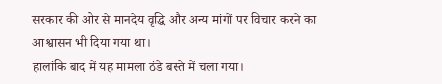सरकार की ओर से मानदेय वृद्धि और अन्य मांगों पर विचार करने का आश्वासन भी दिया गया था।
हालांकि बाद में यह मामला ठंडे बस्ते में चला गया।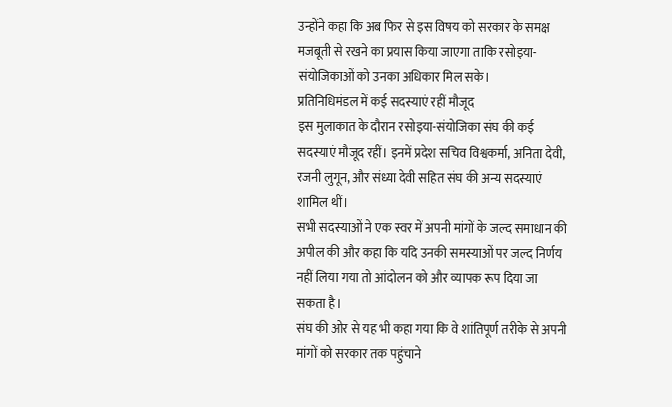उन्होंने कहा कि अब फिर से इस विषय को सरकार के समक्ष मजबूती से रखने का प्रयास किया जाएगा ताकि रसोइया-संयोजिकाओं को उनका अधिकार मिल सके।
प्रतिनिधिमंडल में कई सदस्याएं रहीं मौजूद
इस मुलाकात के दौरान रसोइया-संयोजिका संघ की कई सदस्याएं मौजूद रहीं। इनमें प्रदेश सचिव विश्वकर्मा, अनिता देवी, रजनी लुगून, और संध्या देवी सहित संघ की अन्य सदस्याएं शामिल थीं।
सभी सदस्याओं ने एक स्वर में अपनी मांगों के जल्द समाधान की अपील की और कहा कि यदि उनकी समस्याओं पर जल्द निर्णय नहीं लिया गया तो आंदोलन को और व्यापक रूप दिया जा सकता है।
संघ की ओर से यह भी कहा गया कि वे शांतिपूर्ण तरीके से अपनी मांगों को सरकार तक पहुंचाने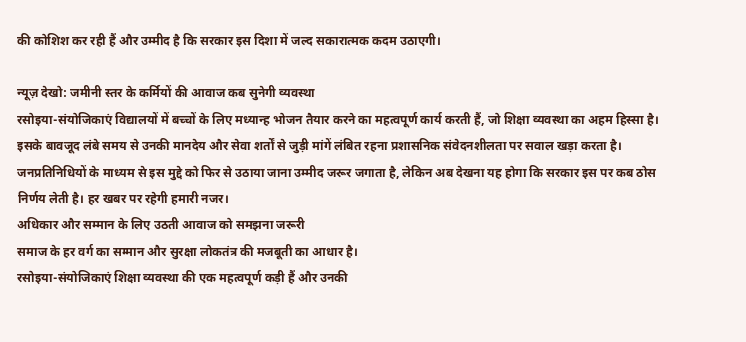की कोशिश कर रही हैं और उम्मीद है कि सरकार इस दिशा में जल्द सकारात्मक कदम उठाएगी।

न्यूज़ देखो: जमीनी स्तर के कर्मियों की आवाज कब सुनेगी व्यवस्था
रसोइया-संयोजिकाएं विद्यालयों में बच्चों के लिए मध्यान्ह भोजन तैयार करने का महत्वपूर्ण कार्य करती हैं, जो शिक्षा व्यवस्था का अहम हिस्सा है। इसके बावजूद लंबे समय से उनकी मानदेय और सेवा शर्तों से जुड़ी मांगें लंबित रहना प्रशासनिक संवेदनशीलता पर सवाल खड़ा करता है। जनप्रतिनिधियों के माध्यम से इस मुद्दे को फिर से उठाया जाना उम्मीद जरूर जगाता है, लेकिन अब देखना यह होगा कि सरकार इस पर कब ठोस निर्णय लेती है। हर खबर पर रहेगी हमारी नजर।
अधिकार और सम्मान के लिए उठती आवाज को समझना जरूरी
समाज के हर वर्ग का सम्मान और सुरक्षा लोकतंत्र की मजबूती का आधार है।
रसोइया-संयोजिकाएं शिक्षा व्यवस्था की एक महत्वपूर्ण कड़ी हैं और उनकी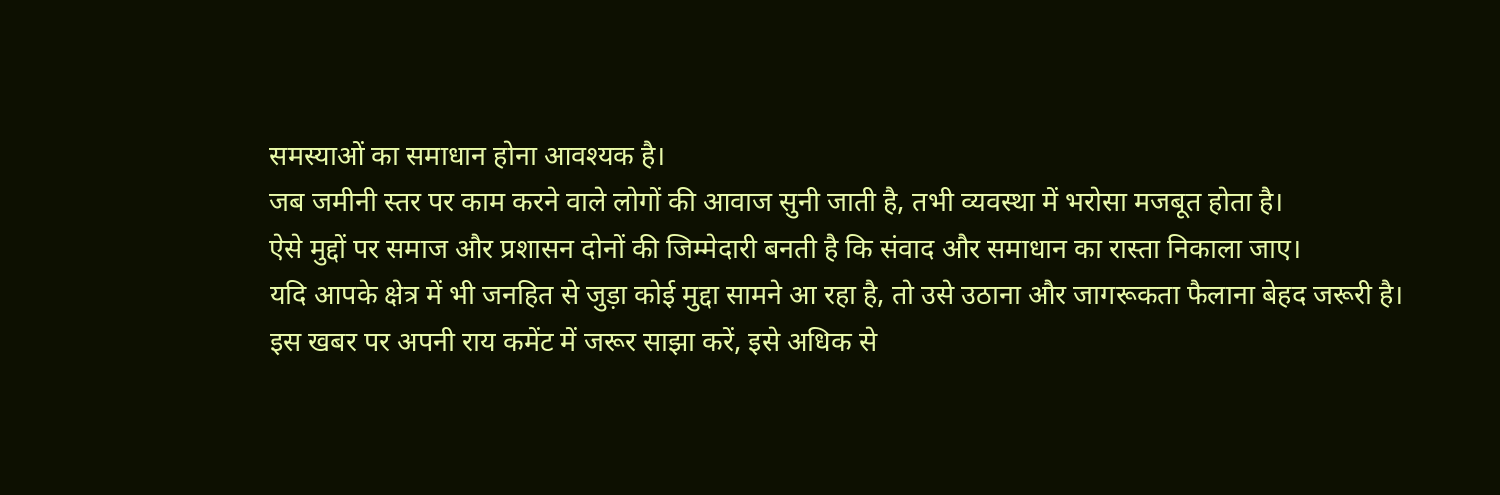समस्याओं का समाधान होना आवश्यक है।
जब जमीनी स्तर पर काम करने वाले लोगों की आवाज सुनी जाती है, तभी व्यवस्था में भरोसा मजबूत होता है।
ऐसे मुद्दों पर समाज और प्रशासन दोनों की जिम्मेदारी बनती है कि संवाद और समाधान का रास्ता निकाला जाए।
यदि आपके क्षेत्र में भी जनहित से जुड़ा कोई मुद्दा सामने आ रहा है, तो उसे उठाना और जागरूकता फैलाना बेहद जरूरी है।
इस खबर पर अपनी राय कमेंट में जरूर साझा करें, इसे अधिक से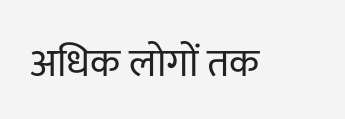अधिक लोगों तक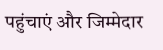पहुंचाएं और जिम्मेदार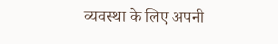व्यवस्था के लिए अपनी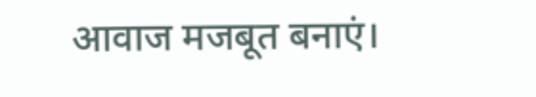आवाज मजबूत बनाएं।